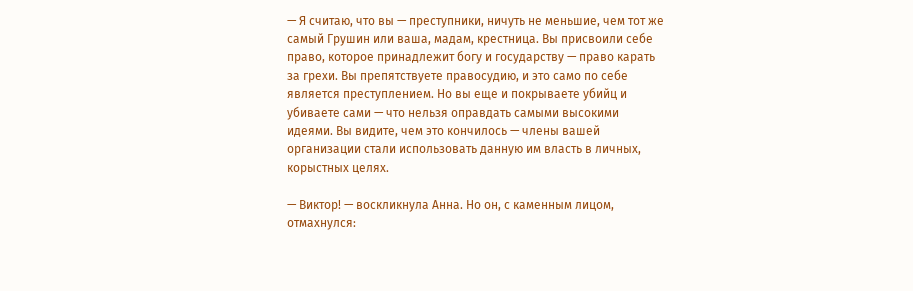— Я считаю, что вы — преступники, ничуть не меньшие, чем тот же самый Грушин или ваша, мадам, крестница. Вы присвоили себе право, которое принадлежит богу и государству — право карать за грехи. Вы препятствуете правосудию, и это само по себе является преступлением. Но вы еще и покрываете убийц и убиваете сами — что нельзя оправдать самыми высокими идеями. Вы видите, чем это кончилось — члены вашей организации стали использовать данную им власть в личных, корыстных целях.

— Виктор! — воскликнула Анна. Но он, с каменным лицом, отмахнулся: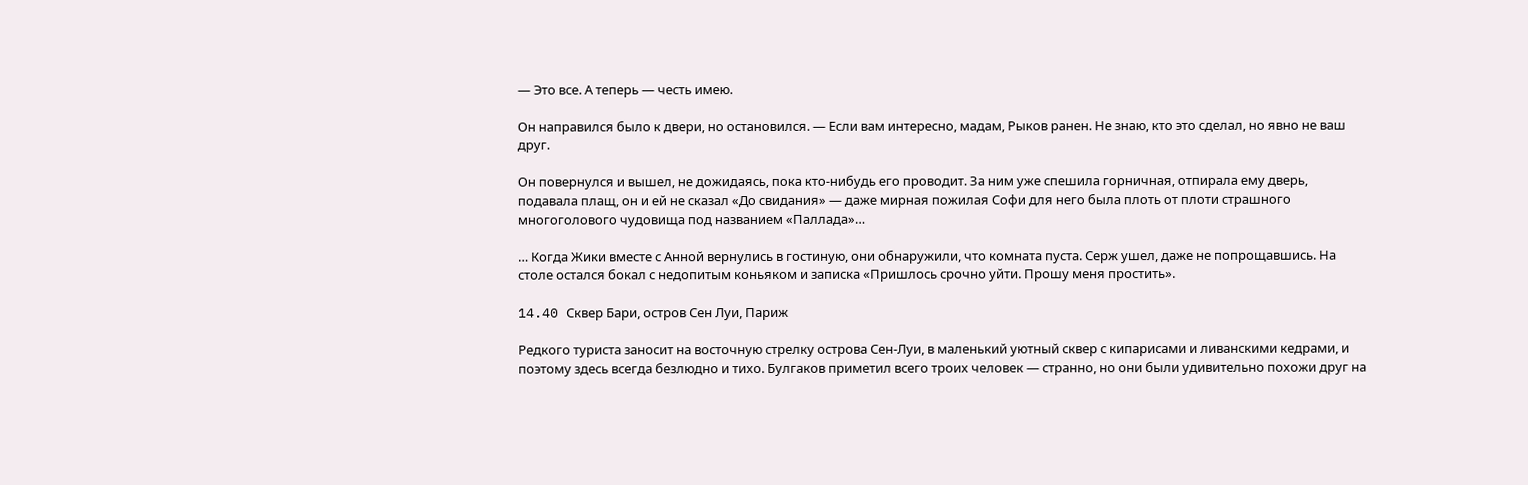— Это все. А теперь — честь имею.

Он направился было к двери, но остановился. — Если вам интересно, мадам, Рыков ранен. Не знаю, кто это сделал, но явно не ваш друг.

Он повернулся и вышел, не дожидаясь, пока кто-нибудь его проводит. За ним уже спешила горничная, отпирала ему дверь, подавала плащ, он и ей не сказал «До свидания» — даже мирная пожилая Софи для него была плоть от плоти страшного многоголового чудовища под названием «Паллада»…

… Когда Жики вместе с Анной вернулись в гостиную, они обнаружили, что комната пуста. Серж ушел, даже не попрощавшись. На столе остался бокал с недопитым коньяком и записка «Пришлось срочно уйти. Прошу меня простить».

14.40 Cквер Бари, остров Сен Луи, Париж

Редкого туриста заносит на восточную стрелку острова Сен-Луи, в маленький уютный сквер с кипарисами и ливанскими кедрами, и поэтому здесь всегда безлюдно и тихо. Булгаков приметил всего троих человек — странно, но они были удивительно похожи друг на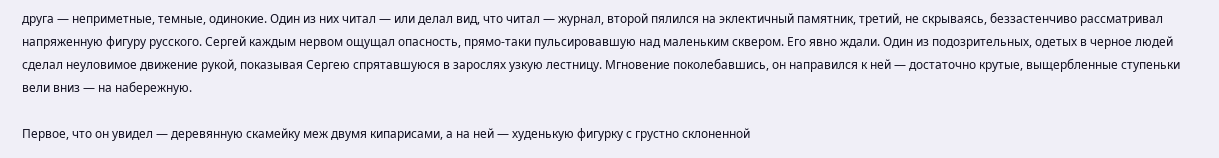друга — неприметные, темные, одинокие. Один из них читал — или делал вид, что читал — журнал, второй пялился на эклектичный памятник, третий, не скрываясь, беззастенчиво рассматривал напряженную фигуру русского. Сергей каждым нервом ощущал опасность, прямо-таки пульсировавшую над маленьким сквером. Его явно ждали. Один из подозрительных, одетых в черное людей сделал неуловимое движение рукой, показывая Сергею спрятавшуюся в зарослях узкую лестницу. Мгновение поколебавшись, он направился к ней — достаточно крутые, выщербленные ступеньки вели вниз — на набережную.

Первое, что он увидел — деревянную скамейку меж двумя кипарисами, а на ней — худенькую фигурку с грустно склоненной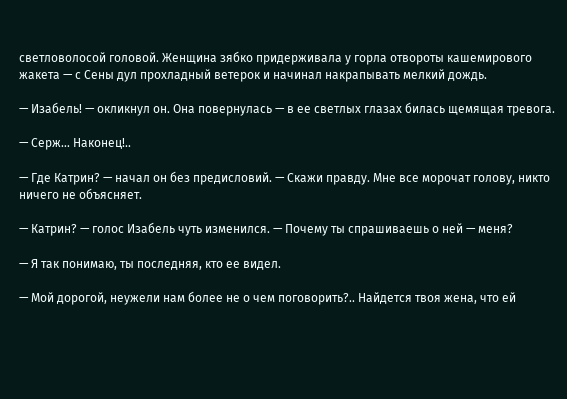светловолосой головой. Женщина зябко придерживала у горла отвороты кашемирового жакета — с Сены дул прохладный ветерок и начинал накрапывать мелкий дождь.

— Изабель! — окликнул он. Она повернулась — в ее светлых глазах билась щемящая тревога.

— Серж… Наконец!..

— Где Катрин? — начал он без предисловий. — Скажи правду. Мне все морочат голову, никто ничего не объясняет.

— Катрин? — голос Изабель чуть изменился. — Почему ты спрашиваешь о ней — меня?

— Я так понимаю, ты последняя, кто ее видел.

— Мой дорогой, неужели нам более не о чем поговорить?.. Найдется твоя жена, что ей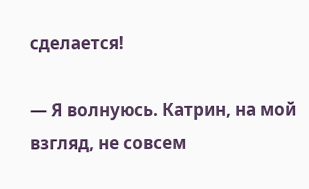сделается!

— Я волнуюсь. Катрин, на мой взгляд, не совсем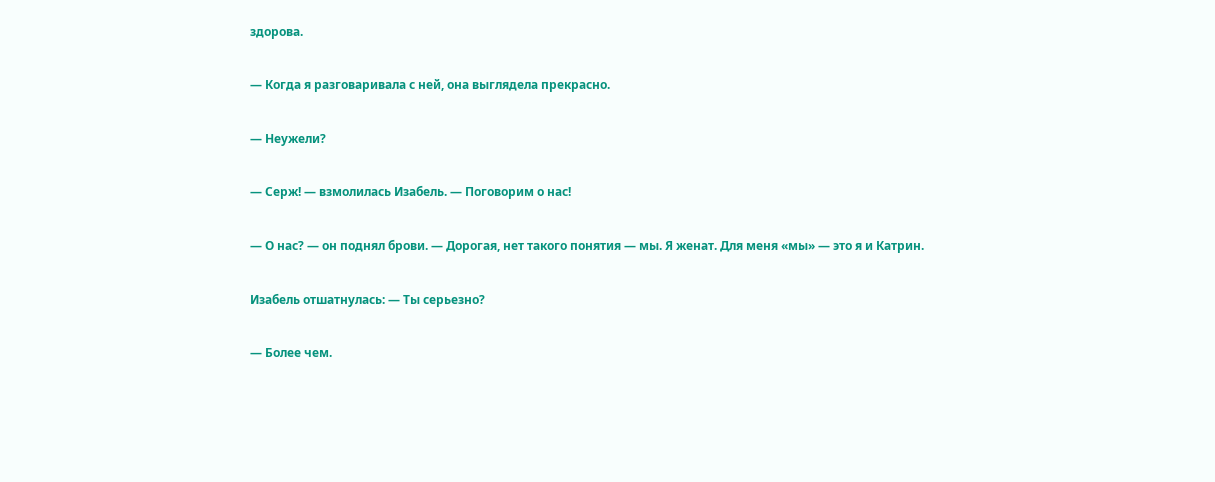здорова.

— Когда я разговаривала с ней, она выглядела прекрасно.

— Неужели?

— Серж! — взмолилась Изабель. — Поговорим о нас!

— О нас? — он поднял брови. — Дорогая, нет такого понятия — мы. Я женат. Для меня «мы» — это я и Катрин.

Изабель отшатнулась: — Ты серьезно?

— Более чем.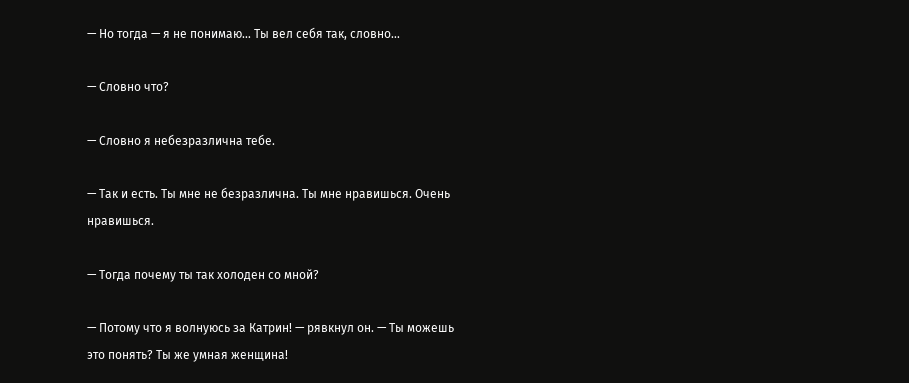— Но тогда — я не понимаю… Ты вел себя так, словно…

— Словно что?

— Словно я небезразлична тебе.

— Так и есть. Ты мне не безразлична. Ты мне нравишься. Очень нравишься.

— Тогда почему ты так холоден со мной?

— Потому что я волнуюсь за Катрин! — рявкнул он. — Ты можешь это понять? Ты же умная женщина!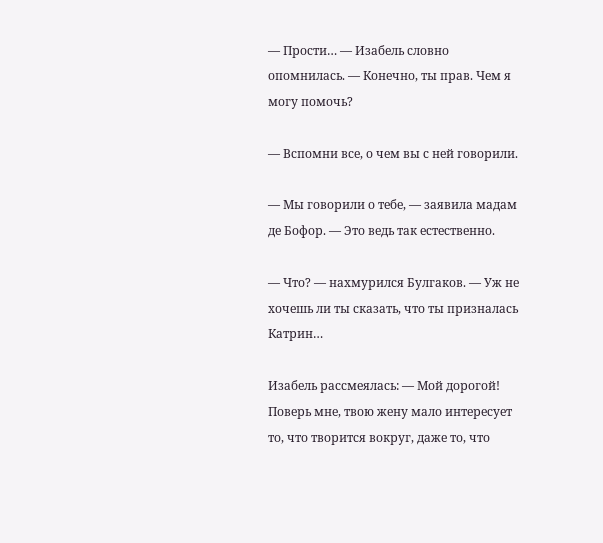— Прости… — Изабель словно опомнилась. — Конечно, ты прав. Чем я могу помочь?

— Вспомни все, о чем вы с ней говорили.

— Мы говорили о тебе, — заявила мадам де Бофор. — Это ведь так естественно.

— Что? — нахмурился Булгаков. — Уж не хочешь ли ты сказать, что ты призналась Катрин…

Изабель рассмеялась: — Мой дорогой! Поверь мне, твою жену мало интересует то, что творится вокруг, даже то, что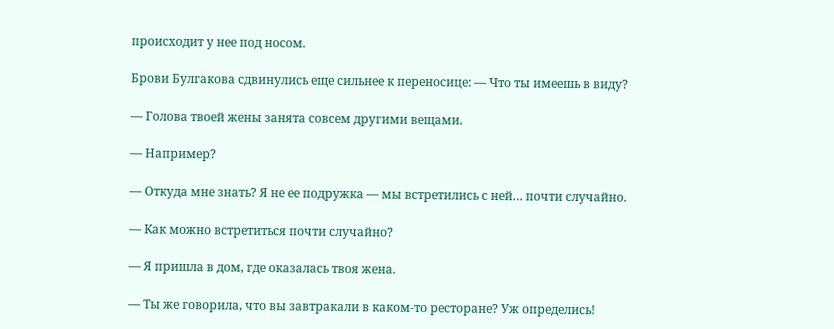происходит у нее под носом.

Брови Булгакова сдвинулись еще сильнее к переносице: — Что ты имеешь в виду?

— Голова твоей жены занята совсем другими вещами.

— Например?

— Откуда мне знать? Я не ее подружка — мы встретились с ней… почти случайно.

— Как можно встретиться почти случайно?

— Я пришла в дом, где оказалась твоя жена.

— Ты же говорила, что вы завтракали в каком-то ресторане? Уж определись!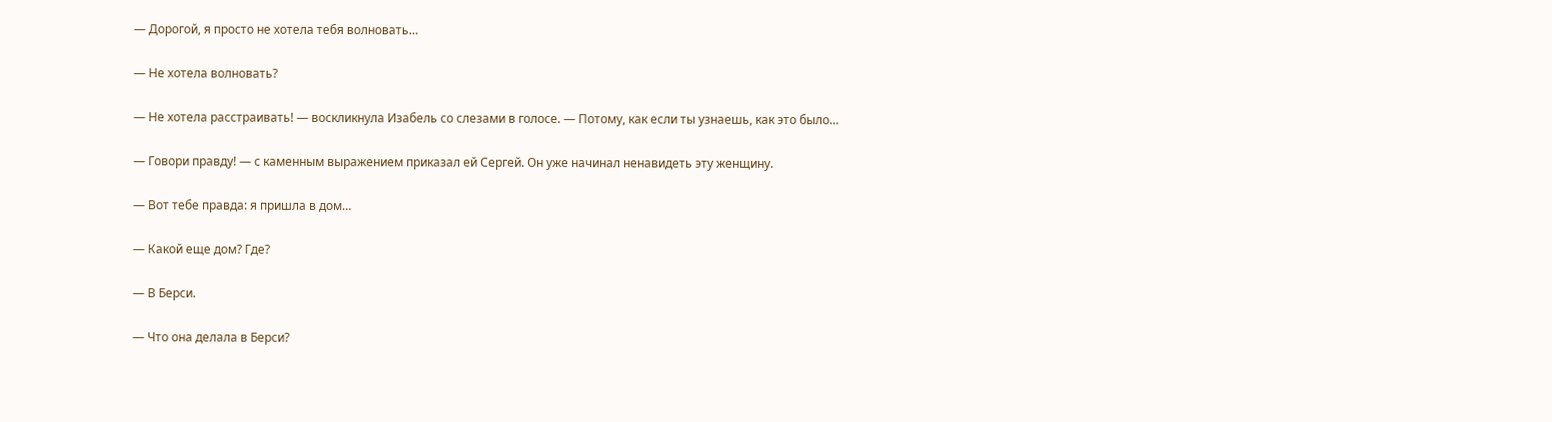— Дорогой, я просто не хотела тебя волновать…

— Не хотела волновать?

— Не хотела расстраивать! — воскликнула Изабель со слезами в голосе. — Потому, как если ты узнаешь, как это было…

— Говори правду! — с каменным выражением приказал ей Сергей. Он уже начинал ненавидеть эту женщину.

— Вот тебе правда: я пришла в дом…

— Какой еще дом? Где?

— В Берси.

— Что она делала в Берси?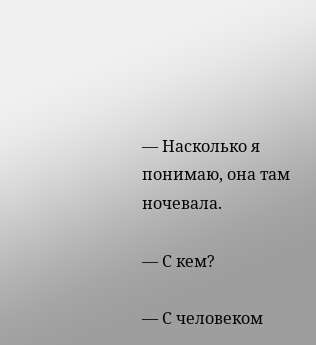— Насколько я понимаю, она там ночевала.

— С кем?

— С человеком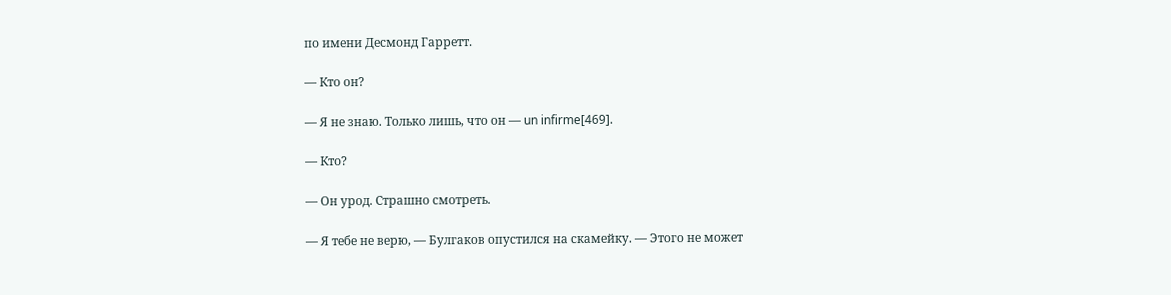по имени Десмонд Гарретт.

— Кто он?

— Я не знаю. Только лишь, что он — un infirme[469].

— Кто?

— Он урод. Страшно смотреть.

— Я тебе не верю, — Булгаков опустился на скамейку. — Этого не может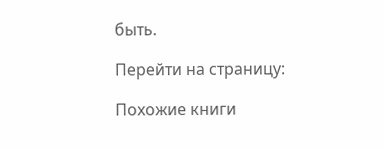быть.

Перейти на страницу:

Похожие книги